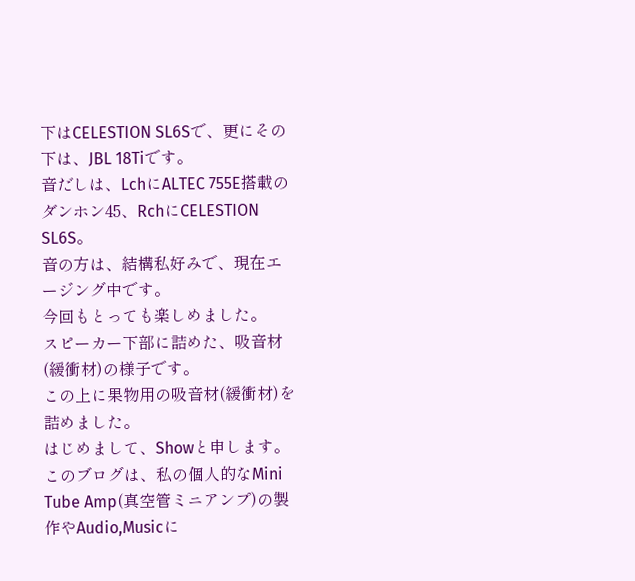下はCELESTION SL6Sで、更にその下は、JBL 18Tiです。
音だしは、LchにALTEC 755E搭載のダンホン45、RchにCELESTION SL6S。
音の方は、結構私好みで、現在エージング中です。
今回もとっても楽しめました。
スピーカー下部に詰めた、吸音材(緩衝材)の様子です。
この上に果物用の吸音材(緩衝材)を詰めました。
はじめまして、Showと申します。 このブログは、私の個人的なMini Tube Amp(真空管ミニアンプ)の製作やAudio,Musicに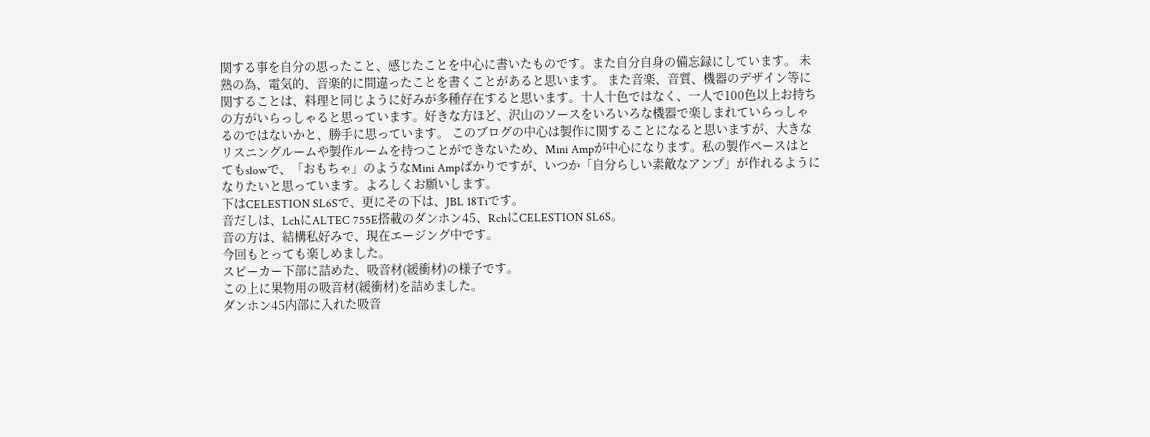関する事を自分の思ったこと、感じたことを中心に書いたものです。また自分自身の備忘録にしています。 未熟の為、電気的、音楽的に間違ったことを書くことがあると思います。 また音楽、音質、機器のデザイン等に関することは、料理と同じように好みが多種存在すると思います。十人十色ではなく、一人で100色以上お持ちの方がいらっしゃると思っています。好きな方ほど、沢山のソースをいろいろな機器で楽しまれていらっしゃるのではないかと、勝手に思っています。 このブログの中心は製作に関することになると思いますが、大きなリスニングルームや製作ルームを持つことができないため、Mini Ampが中心になります。私の製作ペースはとてもslowで、「おもちゃ」のようなMini Ampばかりですが、いつか「自分らしい素敵なアンプ」が作れるようになりたいと思っています。よろしくお願いします。
下はCELESTION SL6Sで、更にその下は、JBL 18Tiです。
音だしは、LchにALTEC 755E搭載のダンホン45、RchにCELESTION SL6S。
音の方は、結構私好みで、現在エージング中です。
今回もとっても楽しめました。
スピーカー下部に詰めた、吸音材(緩衝材)の様子です。
この上に果物用の吸音材(緩衝材)を詰めました。
ダンホン45内部に入れた吸音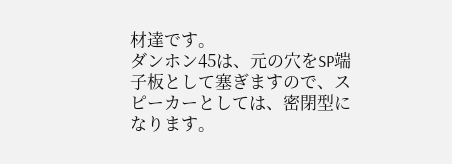材達です。
ダンホン45は、元の穴をSP端子板として塞ぎますので、スピーカーとしては、密閉型になります。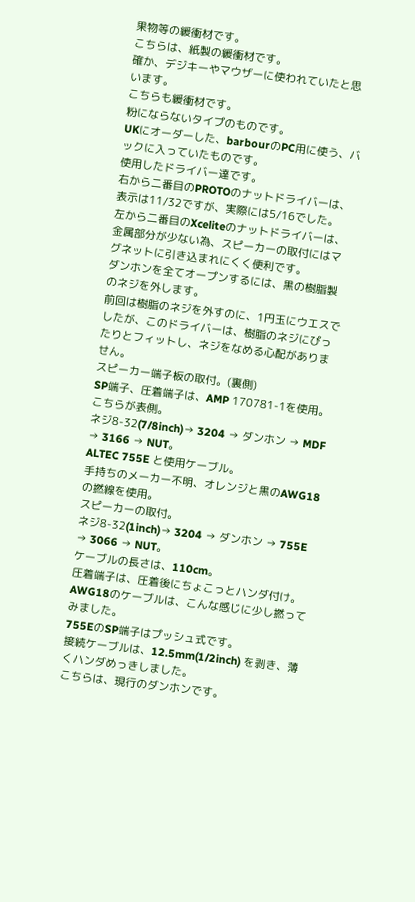果物等の緩衝材です。
こちらは、紙製の緩衝材です。
確か、デジキーやマウザーに使われていたと思います。
こちらも緩衝材です。
粉にならないタイプのものです。
UKにオーダーした、barbourのPC用に使う、バックに入っていたものです。
使用したドライバー達です。
右から二番目のPROTOのナットドライバーは、表示は11/32ですが、実際には5/16でした。
左から二番目のXceliteのナットドライバーは、金属部分が少ない為、スピーカーの取付にはマグネットに引き込まれにくく便利です。
ダンホンを全てオープンするには、黒の樹脂製のネジを外します。
前回は樹脂のネジを外すのに、1円玉にウエスでしたが、このドライバーは、樹脂のネジにぴったりとフィットし、ネジをなめる心配がありません。
スピーカー端子板の取付。(裏側)
SP端子、圧着端子は、AMP 170781-1を使用。
こちらが表側。
ネジ8-32(7/8inch)→ 3204 → ダンホン → MDF → 3166 → NUT。
ALTEC 755E と使用ケーブル。
手持ちのメーカー不明、オレンジと黒のAWG18の撚線を使用。
スピーカーの取付。
ネジ8-32(1inch)→ 3204 → ダンホン → 755E → 3066 → NUT。
ケーブルの長さは、110cm。
圧着端子は、圧着後にちょこっとハンダ付け。
AWG18のケーブルは、こんな感じに少し撚ってみました。
755EのSP端子はプッシュ式です。
接続ケーブルは、12.5mm(1/2inch) を剥き、薄くハンダめっきしました。
こちらは、現行のダンホンです。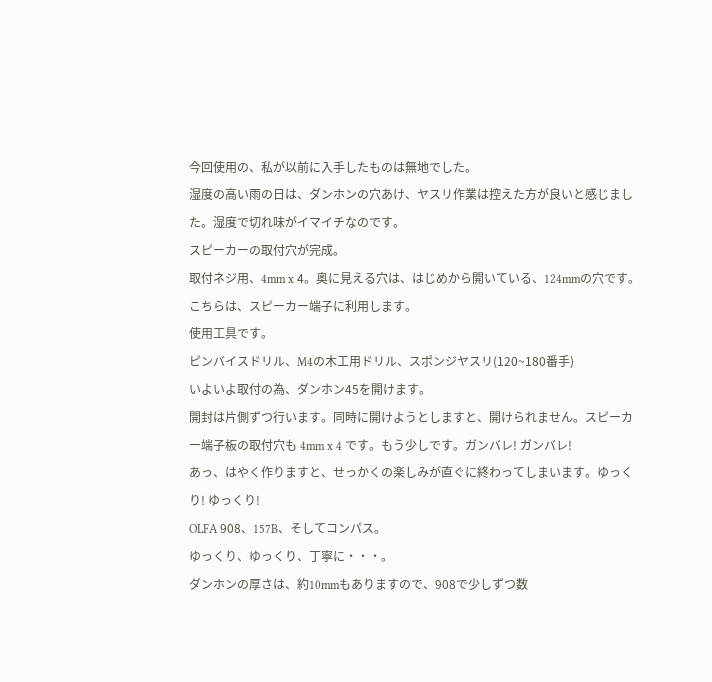今回使用の、私が以前に入手したものは無地でした。
湿度の高い雨の日は、ダンホンの穴あけ、ヤスリ作業は控えた方が良いと感じました。湿度で切れ味がイマイチなのです。
スピーカーの取付穴が完成。
取付ネジ用、4mm x 4。奥に見える穴は、はじめから開いている、124mmの穴です。こちらは、スピーカー端子に利用します。
使用工具です。
ピンバイスドリル、M4の木工用ドリル、スポンジヤスリ(120~180番手)
いよいよ取付の為、ダンホン45を開けます。
開封は片側ずつ行います。同時に開けようとしますと、開けられません。スピーカー端子板の取付穴も 4mm x 4 です。もう少しです。ガンバレ! ガンバレ!
あっ、はやく作りますと、せっかくの楽しみが直ぐに終わってしまいます。ゆっくり! ゆっくり!
OLFA 908、157B、そしてコンパス。
ゆっくり、ゆっくり、丁寧に・・・。
ダンホンの厚さは、約10mmもありますので、908で少しずつ数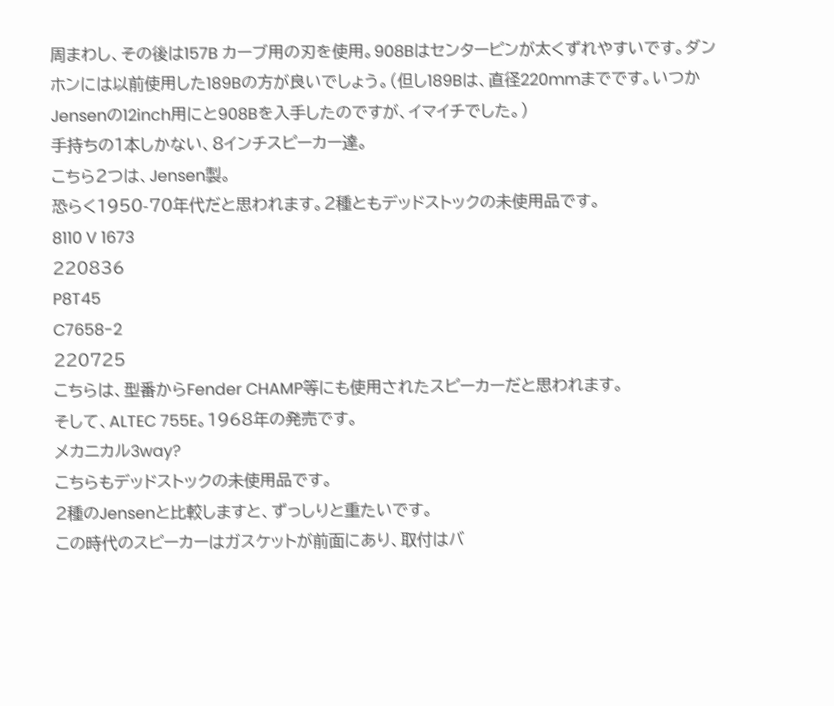周まわし、その後は157B カーブ用の刃を使用。908Bはセンターピンが太くずれやすいです。ダンホンには以前使用した189Bの方が良いでしょう。(但し189Bは、直径220mmまでです。いつかJensenの12inch用にと908Bを入手したのですが、イマイチでした。)
手持ちの1本しかない、8インチスピーカー達。
こちら2つは、Jensen製。
恐らく1950-70年代だと思われます。2種ともデッドストックの未使用品です。
8110 V 1673
220836
P8T45
C7658-2
220725
こちらは、型番からFender CHAMP等にも使用されたスピーカーだと思われます。
そして、ALTEC 755E。1968年の発売です。
メカニカル3way?
こちらもデッドストックの未使用品です。
2種のJensenと比較しますと、ずっしりと重たいです。
この時代のスピーカーはガスケットが前面にあり、取付はバ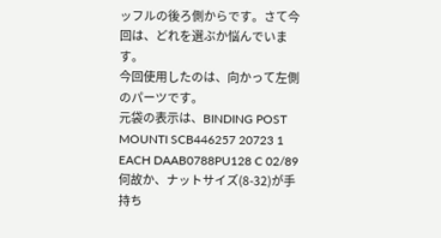ッフルの後ろ側からです。さて今回は、どれを選ぶか悩んでいます。
今回使用したのは、向かって左側のパーツです。
元袋の表示は、BINDING POST MOUNTI SCB446257 20723 1 EACH DAAB0788PU128 C 02/89 何故か、ナットサイズ(8-32)が手持ち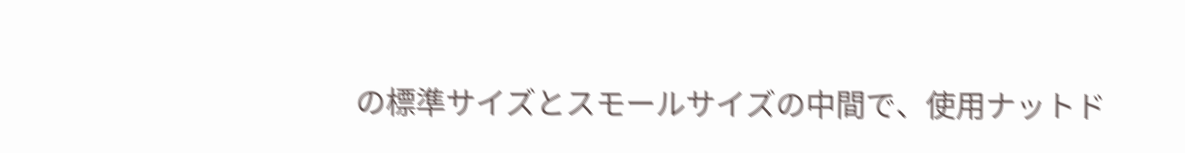の標準サイズとスモールサイズの中間で、使用ナットド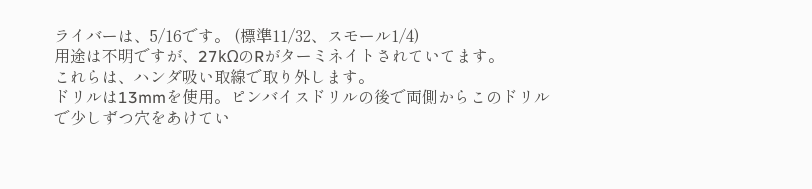ライバーは、5/16です。 (標準11/32、スモール1/4)
用途は不明ですが、27kΩのRがターミネイトされていてます。
これらは、ハンダ吸い取線で取り外します。
ドリルは13mmを使用。ピンバイスドリルの後で両側からこのドリルで少しずつ穴をあけてい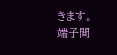きます。
端子間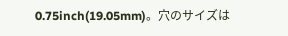0.75inch(19.05mm)。穴のサイズは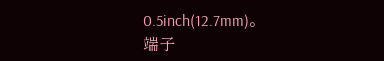0.5inch(12.7mm)。
端子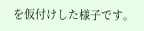を仮付けした様子です。